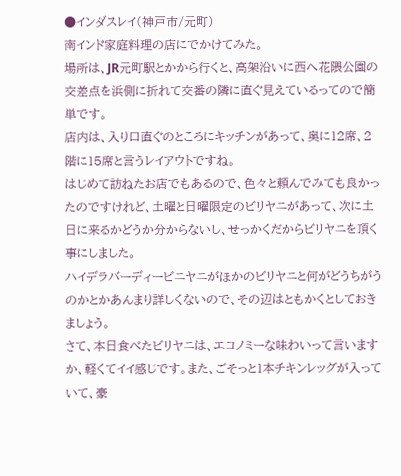●インダスレイ(神戸市/元町)
南インド家庭料理の店にでかけてみた。
場所は、JR元町駅とかから行くと、高架沿いに西へ花隈公園の交差点を浜側に折れて交番の隣に直ぐ見えているってので簡単です。
店内は、入り口直ぐのところにキッチンがあって、奥に12席、2階に15席と言うレイアウトですね。
はじめて訪ねたお店でもあるので、色々と頼んでみても良かったのですけれど、土曜と日曜限定のビリヤニがあって、次に土日に来るかどうか分からないし、せっかくだからビリヤニを頂く事にしました。
ハイデラバーディービニヤニがほかのビリヤニと何がどうちがうのかとかあんまり詳しくないので、その辺はともかくとしておきましょう。
さて、本日食べたビリヤニは、エコノミーな味わいって言いますか、軽くてイイ感じです。また、ごそっと1本チキンレッグが入っていて、豪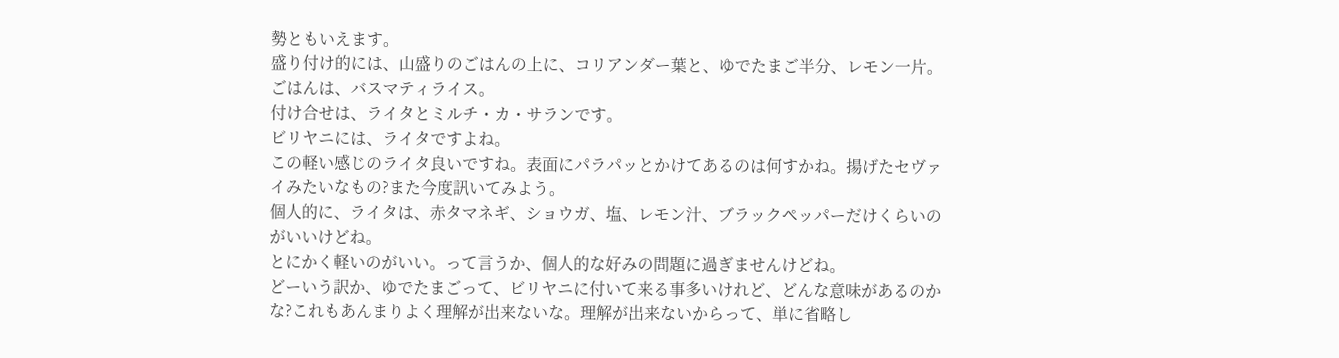勢ともいえます。
盛り付け的には、山盛りのごはんの上に、コリアンダー葉と、ゆでたまご半分、レモン一片。
ごはんは、バスマティライス。
付け合せは、ライタとミルチ・カ・サランです。
ビリヤニには、ライタですよね。
この軽い感じのライタ良いですね。表面にパラパッとかけてあるのは何すかね。揚げたセヴァイみたいなもの?また今度訊いてみよう。
個人的に、ライタは、赤タマネギ、ショウガ、塩、レモン汁、ブラックペッパーだけくらいのがいいけどね。
とにかく軽いのがいい。って言うか、個人的な好みの問題に過ぎませんけどね。
どーいう訳か、ゆでたまごって、ビリヤニに付いて来る事多いけれど、どんな意味があるのかな?これもあんまりよく理解が出来ないな。理解が出来ないからって、単に省略し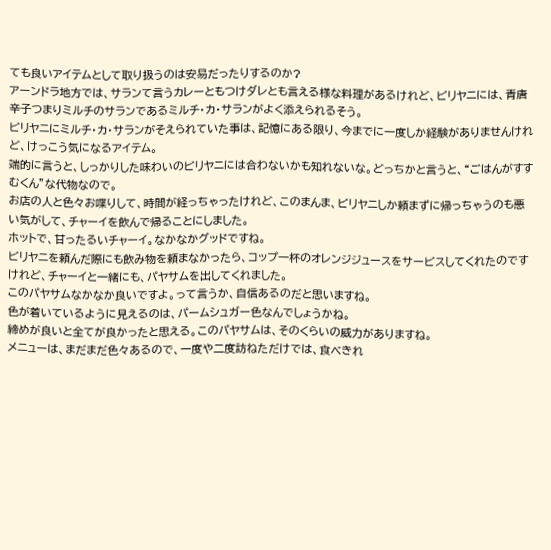ても良いアイテムとして取り扱うのは安易だったりするのか?
アーンドラ地方では、サランて言うカレーともつけダレとも言える様な料理があるけれど、ビリヤニには、青唐辛子つまりミルチのサランであるミルチ・カ・サランがよく添えられるそう。
ビリヤニにミルチ・カ・サランがそえられていた事は、記憶にある限り、今までに一度しか経験がありませんけれど、けっこう気になるアイテム。
端的に言うと、しっかりした味わいのビリヤニには合わないかも知れないな。どっちかと言うと、“ごはんがすすむくん”な代物なので。
お店の人と色々お喋りして、時間が経っちゃったけれど、このまんま、ビリヤニしか頼まずに帰っちゃうのも悪い気がして、チャーイを飲んで帰ることにしました。
ホットで、甘ったるいチャーイ。なかなかグッドですね。
ビリヤニを頼んだ際にも飲み物を頼まなかったら、コップ一杯のオレンジジュースをサービスしてくれたのですけれど、チャーイと一緒にも、パヤサムを出してくれました。
このパヤサムなかなか良いですよ。って言うか、自信あるのだと思いますね。
色が着いているように見えるのは、パームシュガー色なんでしょうかね。
締めが良いと全てが良かったと思える。このパヤサムは、そのくらいの威力がありますね。
メニューは、まだまだ色々あるので、一度や二度訪ねただけでは、食べきれ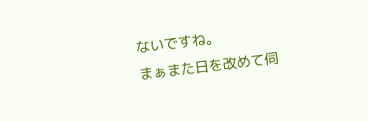ないですね。
まぁまた日を改めて伺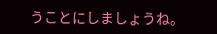うことにしましょうね。